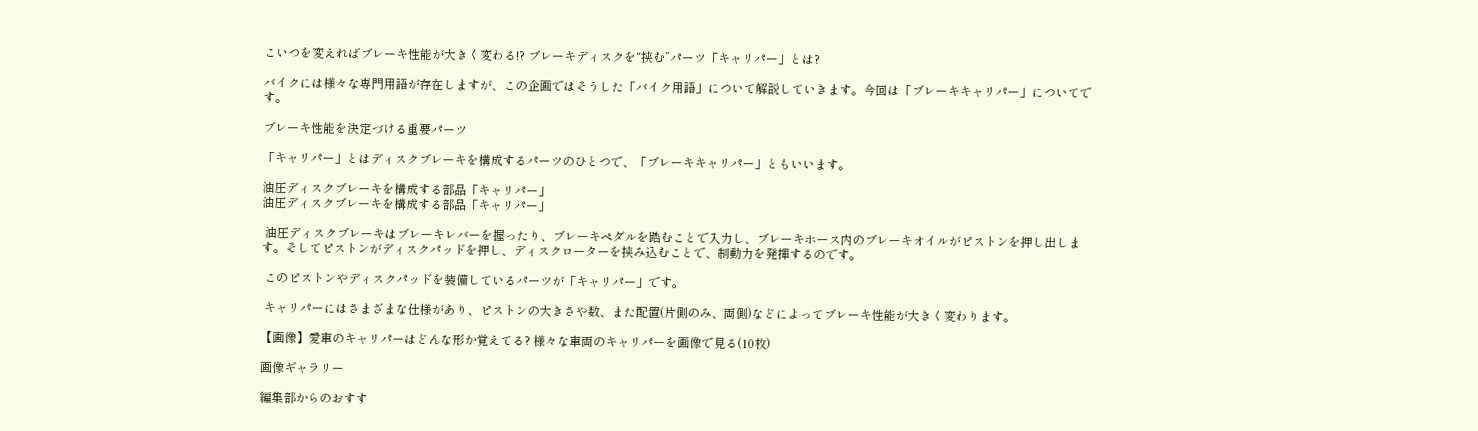こいつを変えればブレーキ性能が大きく変わる!? ブレーキディスクを“挟む”パーツ「キャリパー」とは?

バイクには様々な専門用語が存在しますが、この企画ではそうした「バイク用語」について解説していきます。今回は「ブレーキキャリパー」についてです。

ブレーキ性能を決定づける重要パーツ

「キャリパー」とはディスクブレーキを構成するパーツのひとつで、「ブレーキキャリパー」ともいいます。

油圧ディスクブレーキを構成する部品「キャリパー」
油圧ディスクブレーキを構成する部品「キャリパー」

 油圧ディスクブレーキはブレーキレバーを握ったり、ブレーキペダルを踏むことで入力し、ブレーキホース内のブレーキオイルがピストンを押し出します。そしてピストンがディスクパッドを押し、ディスクローターを挟み込むことで、制動力を発揮するのです。

 このピストンやディスクパッドを装備しているパーツが「キャリパー」です。

 キャリパーにはさまざまな仕様があり、ピストンの大きさや数、また配置(片側のみ、両側)などによってブレーキ性能が大きく変わります。

【画像】愛車のキャリパーはどんな形か覚えてる? 様々な車両のキャリパーを画像で見る(10枚)

画像ギャラリー

編集部からのおすす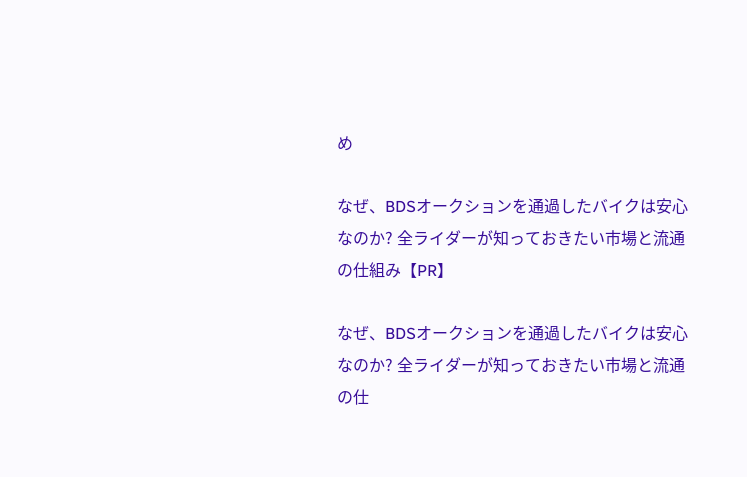め

なぜ、BDSオークションを通過したバイクは安心なのか? 全ライダーが知っておきたい市場と流通の仕組み【PR】

なぜ、BDSオークションを通過したバイクは安心なのか? 全ライダーが知っておきたい市場と流通の仕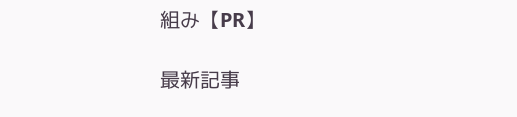組み【PR】

最新記事